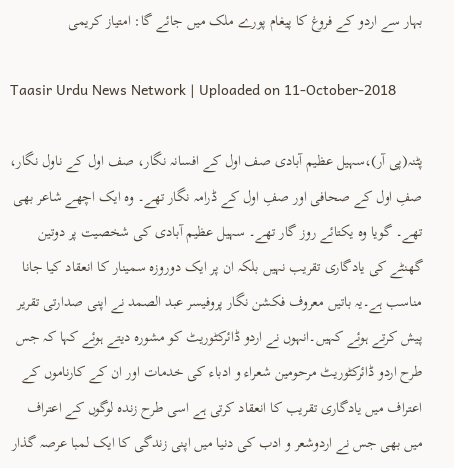بہار سے اردو کے فروغ کا پیغام پورے ملک میں جائے گا: امتیاز کریمی

Taasir Urdu News Network | Uploaded on 11-October-2018

پٹنہ(پی آر)،سہیل عظیم آبادی صف اول کے افسانہ نگار، صف اول کے ناول نگار، صفِ اول کے صحافی اور صفِ اول کے ڈرامہ نگار تھے۔ وہ ایک اچھے شاعر بھی تھے۔ گویا وہ یکتائے روز گار تھے۔ سہیل عظیم آبادی کی شخصیت پر دوتین گھنٹے کی یادگاری تقریب نہیں بلکہ ان پر ایک دوروزہ سمینار کا انعقاد کیا جانا مناسب ہے۔یہ باتیں معروف فکشن نگار پروفیسر عبد الصمد نے اپنی صدارتی تقریر پیش کرتے ہوئے کہیں۔انہوں نے اردو ڈائرکٹوریٹ کو مشورہ دیتے ہوئے کہا کہ جس طرح اردو ڈائرکٹوریٹ مرحومین شعراء و ادباء کی خدمات اور ان کے کارناموں کے اعتراف میں یادگاری تقریب کا انعقاد کرتی ہے اسی طرح زندہ لوگوں کے اعتراف میں بھی جس نے اردوشعر و ادب کی دنیا میں اپنی زندگی کا ایک لمبا عرصہ گذار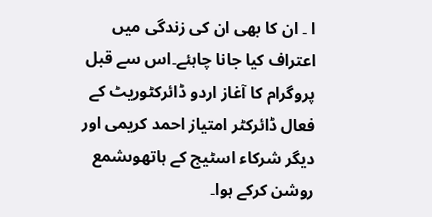ا ۔ ان کا بھی ان کی زندگی میں اعتراف کیا جانا چاہئے۔اس سے قبل پروگرام کا آغاز اردو ڈائرکٹوریٹ کے فعال ڈائرکٹر امتیاز احمد کریمی اور دیگر شرکاء اسٹیج کے ہاتھوںشمع روشن کرکے ہوا۔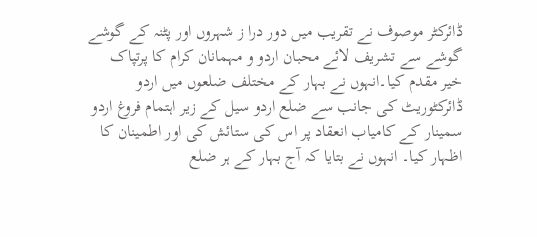ڈائرکٹر موصوف نے تقریب میں دور درا ز شہروں اور پٹنہ کے گوشے گوشے سے تشریف لائے محبان اردو و مہمانان کرام کا پرتپاک خیر مقدم کیا۔انہوں نے بہار کے مختلف ضلعوں میں اردو ڈائرکٹوریٹ کی جانب سے ضلع اردو سیل کے زیر اہتمام فروغ اردو سمینار کے کامیاب انعقاد پر اس کی ستائش کی اور اطمینان کا اظہار کیا۔ انہوں نے بتایا کہ آج بہار کے ہر ضلع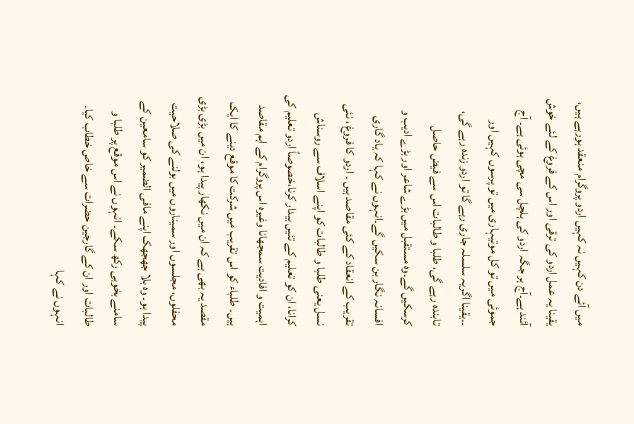میں آئے دن کہیں نہ کہیں اردو پروگرام منعقد ہورہے ہیں، یقینا یہ عمل اردو کی ترقی اور اس کے فروغ کے لئے خوش آئند ہے۔آج ہر جگہ اردو کی ہلچل سی مچی ہوئی ہے۔ آج جموئی میں تو کل موتیہاری میں تو پرسوں کہیں اور ۔۔یقینا اگریہ سلسلہ جاری رہے گا تو اردو زندہ رہے گی، تابندہ رہے گی، طلبا و طالبات اس سے فیض حاصل کرسکیں گے۔وہ مستقبل میں بڑے شاعر اور بڑے ادیب و افسانہ نگار بن سکیں گے۔انہوں نے کہا کہ یاد گاری تقریب کے انعقاد کے کئی مقاصد ہیں ۔ اردو کا فروغ ، نئی نسل یعنی طلبا و طالبات کو اپنے اسلاف سے روسناش کرانا، ان کو تعلیم کے تئیں بیدار کرنا،خصوصاً اردو تعلیم کی اہمیت و افادیت سمجھانا وغیرہ اس پروگرام کے اہم مقاصد ہیں۔ طلباء کو اس تقریب میں شرکت کا موقع دینے کا ایک مقصد یہ بھی ہے کہ ان میں نکھار پیدا ہو، ان میں بڑی بڑی محفلوں، مجلسوں اور سمیناروں میں بولنے کی صلاحیت پیدا ہو۔ وہ بلا جھجھک اپنے مافی الضمیر کو سامعین کے سامنے بخوبی رکھ سکے۔ انہوں نے اس موقع پر طلبا و طالبات اور ان کے گارجین حضرات سے خاص خطاب کیا۔ انہوں نے کہا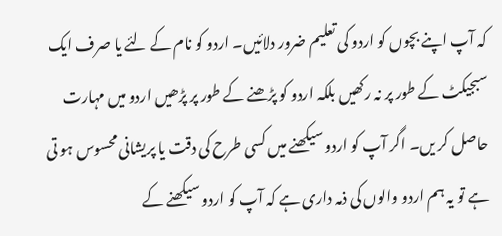کہ آپ اپنے بچوں کو اردو کی تعلیم ضرور دلائیں۔ اردو کو نام کے لئے یا صرف ایک سبجیکٹ کے طور پر نہ رکھیں بلکہ اردو کو پڑھنے کے طور پر پڑھیں اردو میں مہارت حاصل کر یں۔ اگر آپ کو اردو سیکھنے میں کسی طرح کی دقت یا پریشانی محسوس ہو تی ہے تو یہ ہم اردو والوں کی ذمہ داری ہے کہ آپ کو اردو سیکھنے کے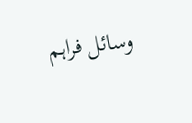وسائل فراہم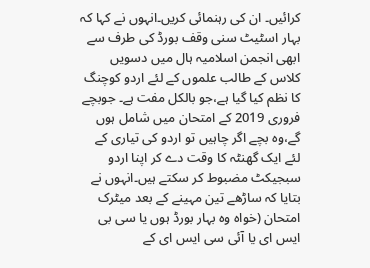کرائیں۔ ان کی رہنمائی کریں۔انہوں نے کہا کہ بہار اسٹیٹ سنی وقف بورڈ کی طرف سے ابھی انجمن اسلامیہ ہال میں دسویں کلاس کے طالب علموں کے لئے اردو کوچنگ کا نظم کیا گیا ہے،جو بالکل مفت ہے۔ جوبچے فروری 2019 کے امتحان میں شامل ہوں گے،وہ بچے اگر چاہیں تو اردو کی تیاری کے لئے ایک گھنٹہ کا وقت دے کر اپنا اردو سبجیکٹ مضبوط کر سکتے ہیں۔انہوں نے بتایا کہ ساڑھے تین مہینے کے بعد میٹرک امتحان (خواہ وہ بہار بورڈ ہوں یا سی بی ایس ای یا آئی سی ایس ای کے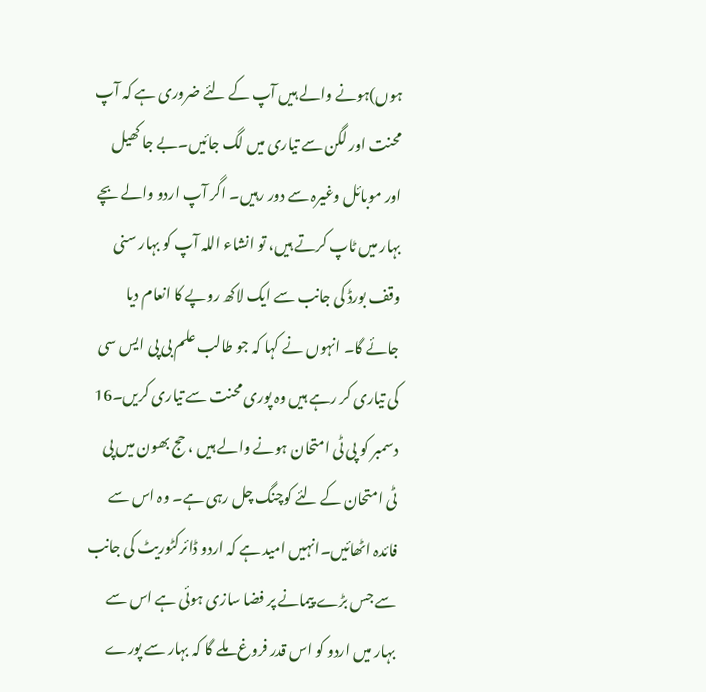ہوں)ہونے والے ہیں آپ کے لئے ضروری ہے کہ آپ محنت اور لگن سے تیاری میں لگ جائیں۔بے جا کھیل اور موبائل وغیرہ سے دور رہیں۔ اگر آپ اردو والے بچے بہار میں ٹاپ کرتے ہیں، تو انشاء اللہ آپ کو بہار سنی وقف بورڈ کی جانب سے ایک لاکھ روپے کا انعام دیا جائے گا۔ انہوں نے کہا کہ جو طالب علم بی پی ایس سی کی تیاری کر رہے ہیں وہ پوری محنت سے تیاری کریں۔16 دسمبر کو پی ٹی امتحان ہونے والے ہیں ، حج بھون میں پی ٹی امتحان کے لئے کوچنگ چل رہی ہے۔ وہ اس سے فائدہ اٹھائیں۔انہیں امید ہے کہ اردو ڈائرکٹوریٹ کی جانب سے جس بڑے پیمانے پر فضا سازی ہوئی ہے اس سے بہار میں اردو کو اس قدر فروغ ملے گا کہ بہار سے پورے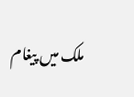ملک میں پیغام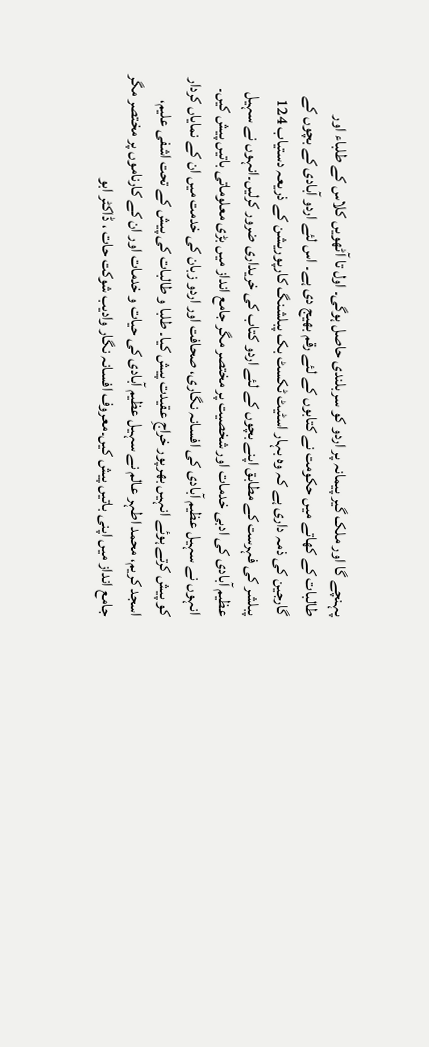پہنچے گا اور ملک گیر پیمانہ پر اردو کو سربلندی حاصل ہوگی۔ اول تا آٹھویں کلاس کے طلباء اور طالبات کے کھاتے میں حکومت نے کتابوں کے لئے رقم بھیج دی ہے۔ اس لئے اردو آبادی کے بچوں کے گارجین کی ذمہ داری ہے کہ وہ بہار اسٹیٹ ٹکسٹ بک پبلشنگ کارپوریشن کے ذریعہ دستیاب 124 پبلشر کی فہرست کے مطابق اپنے بچوں کے لئے اردو کتاب کی خریداری ضرور کرلیں۔انہوں نے سہیل عظیم آبادی کی ادبی خدمات اور شخصیت پر مختصر مگر جامع انداز میں بڑی معلوماتی باتیں پیش کیں۔ انہوں نے سہیل عظیم آبادی کی افسانہ نگاری، صحافت اور اردو زبان کی خدمت میں ان کے نمایاں کردار کو پیش کرتے ہوئے انہیں بھرپور خراجِ عقیدت پیش کیا۔ طلبا و طالبات کی پیش کے تحت اشفی علیم، اسجد کریم، محمد اطہر عالم نے سہیل عظیم آبادی کی حیات و خدمات اور ان کے کارناموں پر مختصر مگر جامع انداز میں اپنی باتیں پیش کیں۔معروف افسانہ نگار وادیب شوکت حات ، ڈاکٹر ابو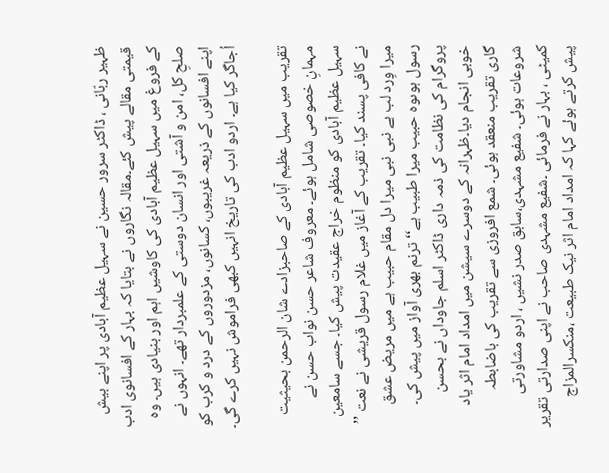ظہیر ربّانی ، ڈاکٹر سرور حسین نے سہیل عظیم آبادی پر اپنے بیش قیمتی مقالے پیش کئے۔مقالہ نگاروں نے بتایا کہ بہار کے افسانوی ادب کے فروغ میں سہیل عظیم آبادی کی کاوشیں اہم اور بنیادی ہیں۔ وہ صلحِ کل، امن و آشتی اور انسان دوستی کے علمبردار تھے۔ انہوں نے اپنے افسانوں کے ذریعہ غریبوں، کسانوں، مزدوروں کے درد و کرب کو اُجاگر کیا ہے۔ اردو ادب کی تاریخ انہیں کبھی فراموش نہیں کرے گی۔

تقریب میں سہیل عظیم آبادی کے صاحبزادے شان الرحمن بحیثیت مہمانِ خصوصی شامل ہوئے۔ معروف شاعر حسن نواب حسن نے سہیل عظیم آبادی کو منظوم خراج عقیدت پیش کیا۔ جسے سامعین نے کافی پسند کیا۔ تقریب کے آغاز میں غلام رسول قریشی نے نعت ’’ میرا وِرد لب ہے نبی نبی میرا دل مقام حبیب ہے میں مریض عشق رسول ہوںوہ حبیب میرا طبیب ہے‘‘ ترنم بھری آواز میں پیش کی۔ پروگرام کی نظامت کی ذمہ داری ڈاکٹر اسلم جاوداں نے بحسن خوبی انجام دیا۔ظہرانہ کے دوسرے سیشن میں امداد امام اثر یاد گاری تقریب منعقد ہوئی۔ شمع افروزی سے تقریب کی باضابطہ شروعات ہوئی۔ شفیع مشہدی،سابق صدر نشیں ، اردو مشاورتی کمیٹی ، بہار نے فرمائی ۔شفیع مشہدی صاحب نے اپنی صدارتی تقریر پیش کرتے ہوئے کہا کہ امداد امام اثر نیک طبیعت ،منکسرالمزاج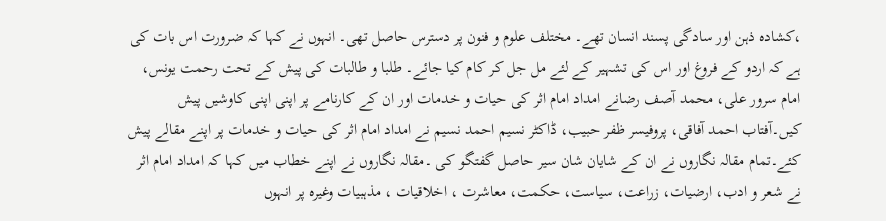،کشادہ ذہن اور سادگی پسند انسان تھے۔ مختلف علوم و فنون پر دسترس حاصل تھی۔ انہوں نے کہا کہ ضرورت اس بات کی ہے کہ اردو کے فروغ اور اس کی تشہیر کے لئے مل جل کر کام کیا جائے۔ طلبا و طالبات کی پیش کے تحت رحمت یونس، امام سرور علی، محمد آصف رضانے امداد امام اثر کی حیات و خدمات اور ان کے کارنامے پر اپنی اپنی کاوشیں پیش کیں۔آفتاب احمد آفاقی، پروفیسر ظفر حبیب، ڈاکٹر نسیم احمد نسیم نے امداد امام اثر کی حیات و خدمات پر اپنے مقالے پیش کئے۔تمام مقالہ نگاروں نے ان کے شایان شان سیر حاصل گفتگو کی ۔مقالہ نگاروں نے اپنے خطاب میں کہا کہ امداد امام اثر نے شعر و ادب، ارضیات، زراعت، سیاست، حکمت، معاشرت ، اخلاقیات ، مذہبیات وغیرہ پر انہوں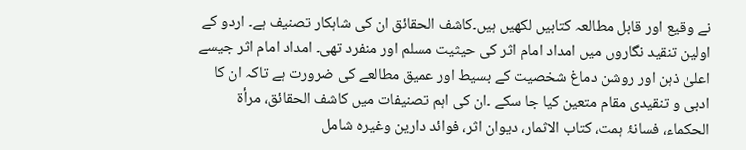نے وقیع اور قابل مطالعہ کتابیں لکھیں ہیں۔کاشف الحقائق ان کی شاہکار تصنیف ہے۔ اردو کے اولین تنقید نگاروں میں امداد امام اثر کی حیثیت مسلم اور منفرد تھی۔ امداد امام اثر جیسے اعلیٰ ذہن اور روشن دماغ شخصیت کے بسیط اور عمیق مطالعے کی ضرورت ہے تاکہ ان کا ادبی و تنقیدی مقام متعین کیا جا سکے ۔ان کی اہم تصنیفات میں کاشف الحقائق، مرأۃ الحکماء، فسانۂ ہمت، کتاب الاثمار، دیوان اثر، فوائد دارین وغیرہ شامل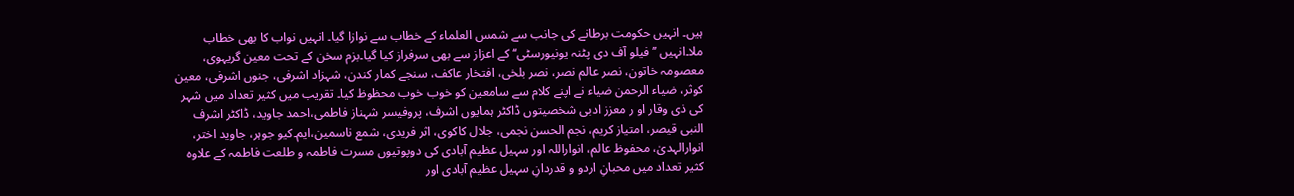ہیں۔ انہیں حکومت برطانے کی جانب سے شمس العلماء کے خطاب سے نوازا گیا۔ انہیں نواب کا بھی خطاب ملا۔انہیں ’’ فیلو آف دی پٹنہ یونیورسٹی‘‘ کے اعزاز سے بھی سرفراز کیا گیا۔بزم سخن کے تحت معین گریہوی، معصومہ خاتون، نصر عالم نصر، نصر بلخی، افتخار عاکف، سنجے کمار کندن، شہزاد اشرفی، جنوں اشرفی، معین کوثر، ضیاء الرحمن ضیاء نے اپنے کلام سے سامعین کو خوب خوب محظوظ کیا۔ تقریب میں کثیر تعداد میں شہر کی ذی وقار او ر معزز ادبی شخصیتوں ڈاکٹر ہمایوں اشرف، پروفیسر شہناز فاطمی،احمد جاوید، ڈاکٹر اشرف النبی قیصر، امتیاز کریم، نجم الحسن نجمی، جلال کاکوی، اثر فریدی، شمع ناسمین،ایم۔کیو جوہر، جاوید اختر، انوارالہدیٰ، محفوظ عالم، انواراللہ اور سہیل عظیم آبادی کی دوپوتیوں مسرت فاطمہ و طلعت فاطمہ کے علاوہ کثیر تعداد میں محبانِ اردو و قدردانِ سہیل عظیم آبادی اور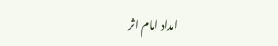امداد امام اثر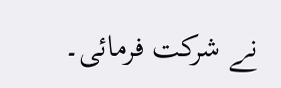نے شرکت فرمائی۔